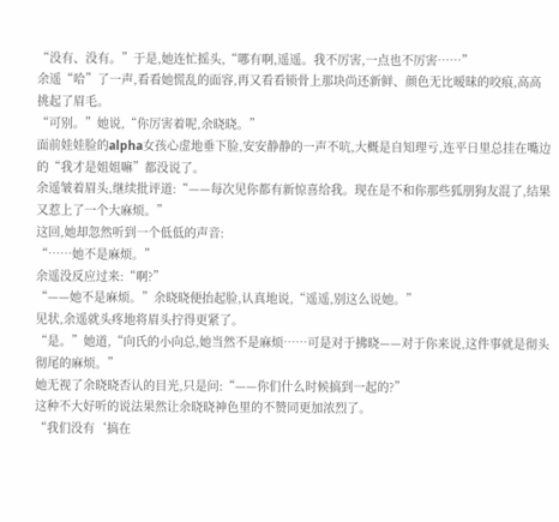“没有、没有。”于是,她连忙摇头,“哪有啊,遥遥。我不厉害,一点也不厉害……”
余遥“哈”了一声,看看她慌乱的面容,再又看看锁骨上那块尚还新鲜、颜色无比暧昧的咬痕,高高挑起了眉毛。
“可别。”她说,“你厉害着呢,余晓晓。”
面前娃娃脸的alpha女孩心虚地垂下脸,安安静静的一声不吭,大概是自知理亏,连平日里总挂在嘴边的“我才是姐姐嘛”都没说了。
余遥皱着眉头,继续批评道:“——每次见你都有新惊喜给我。现在是不和你那些狐朋狗友混了,结果又惹上了一个大麻烦。”
这回,她却忽然听到一个低低的声音:
“……她不是麻烦。”
余遥没反应过来:“啊?”
“——她不是麻烦。”余晓晓便抬起脸,认真地说,“遥遥,别这么说她。”
见状,余遥就头疼地将眉头拧得更紧了。
“是。”她道,“向氏的小向总,她当然不是麻烦……可是对于拂晓——对于你来说,这件事就是彻头彻尾的麻烦。”
她无视了余晓晓否认的目光,只是问:“——你们什么时候搞到一起的?”
这种不大好听的说法果然让余晓晓神色里的不赞同更加浓烈了。
“我们没有‘搞在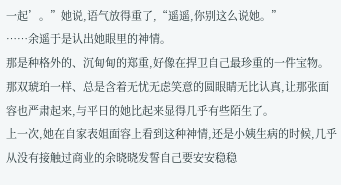一起’。”她说,语气放得重了,“遥遥,你别这么说她。”
……余遥于是认出她眼里的神情。
那是种格外的、沉甸甸的郑重,好像在捍卫自己最珍重的一件宝物。那双琥珀一样、总是含着无忧无虑笑意的圆眼睛无比认真,让那张面容也严肃起来,与平日的她比起来显得几乎有些陌生了。
上一次,她在自家表姐面容上看到这种神情,还是小姨生病的时候,几乎从没有接触过商业的余晓晓发誓自己要安安稳稳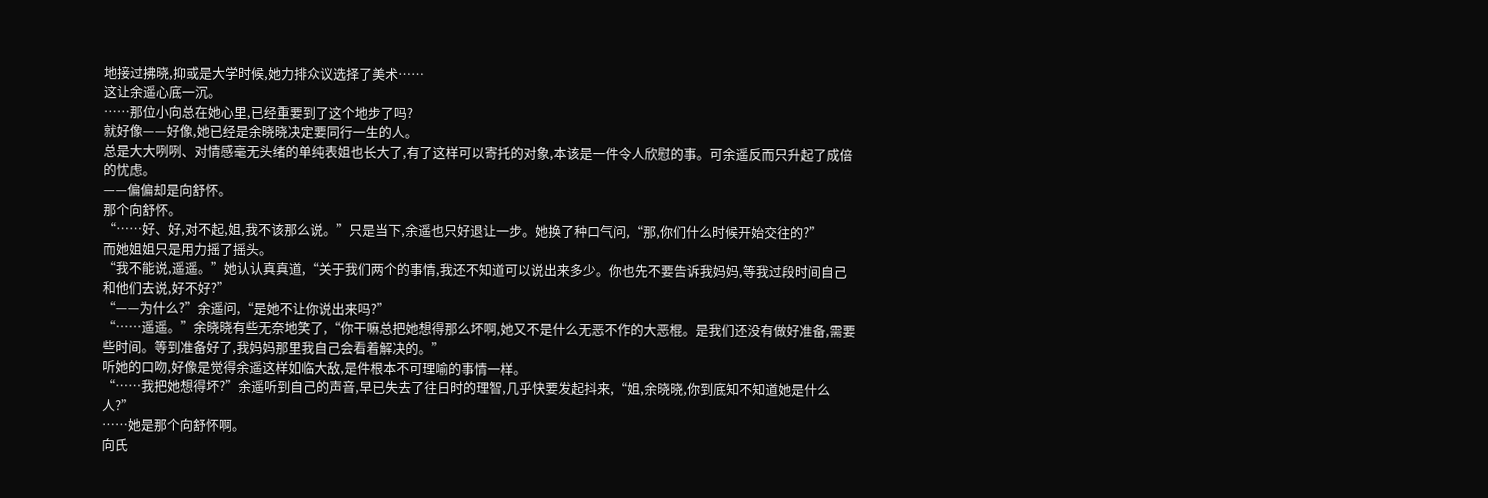地接过拂晓,抑或是大学时候,她力排众议选择了美术……
这让余遥心底一沉。
……那位小向总在她心里,已经重要到了这个地步了吗?
就好像——好像,她已经是余晓晓决定要同行一生的人。
总是大大咧咧、对情感毫无头绪的单纯表姐也长大了,有了这样可以寄托的对象,本该是一件令人欣慰的事。可余遥反而只升起了成倍的忧虑。
——偏偏却是向舒怀。
那个向舒怀。
“……好、好,对不起,姐,我不该那么说。”只是当下,余遥也只好退让一步。她换了种口气问,“那,你们什么时候开始交往的?”
而她姐姐只是用力摇了摇头。
“我不能说,遥遥。”她认认真真道,“关于我们两个的事情,我还不知道可以说出来多少。你也先不要告诉我妈妈,等我过段时间自己和他们去说,好不好?”
“——为什么?”余遥问,“是她不让你说出来吗?”
“……遥遥。”余晓晓有些无奈地笑了,“你干嘛总把她想得那么坏啊,她又不是什么无恶不作的大恶棍。是我们还没有做好准备,需要些时间。等到准备好了,我妈妈那里我自己会看着解决的。”
听她的口吻,好像是觉得余遥这样如临大敌,是件根本不可理喻的事情一样。
“……我把她想得坏?”余遥听到自己的声音,早已失去了往日时的理智,几乎快要发起抖来,“姐,余晓晓,你到底知不知道她是什么人?”
……她是那个向舒怀啊。
向氏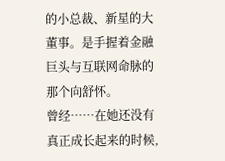的小总裁、新星的大董事。是手握着金融巨头与互联网命脉的那个向舒怀。
曾经……在她还没有真正成长起来的时候,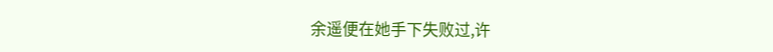余遥便在她手下失败过,许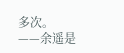多次。
——余遥是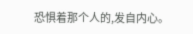恐惧着那个人的,发自内心。